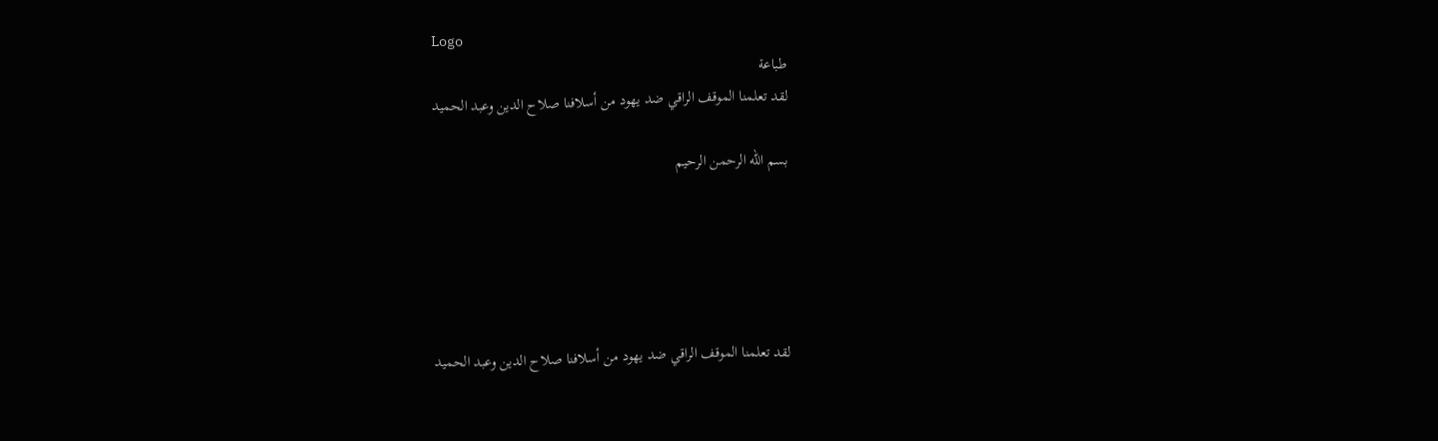Logo
طباعة
لقد تعلمنا الموقف الراقي ضد يهود من أسلافنا صلاح الدين وعبد الحميد

بسم الله الرحمن الرحيم





لقد تعلمنا الموقف الراقي ضد يهود من أسلافنا صلاح الدين وعبد الحميد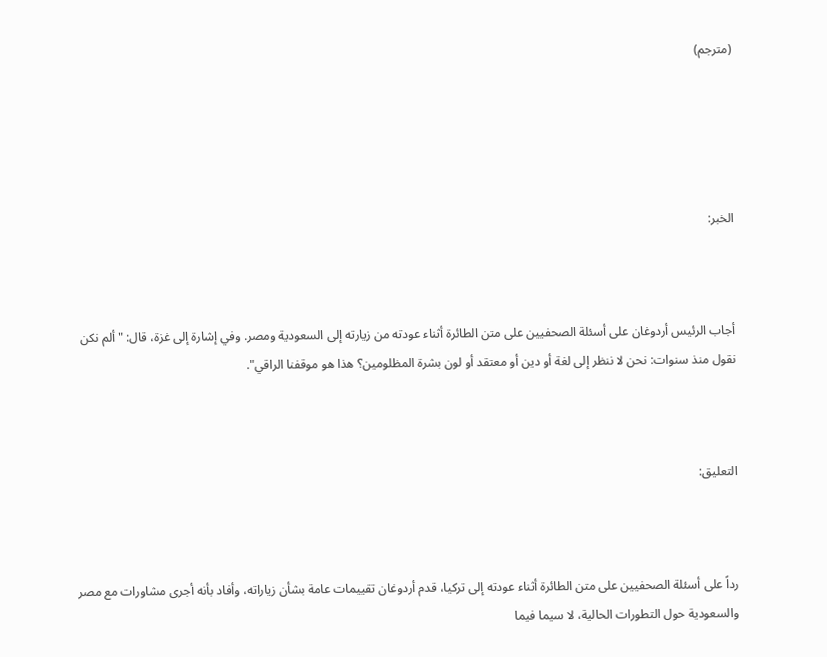(مترجم)





الخبر:



أجاب الرئيس أردوغان على أسئلة الصحفيين على متن الطائرة أثناء عودته من زيارته إلى السعودية ومصر. وفي إشارة إلى غزة، قال: "ألم نكن نقول منذ سنوات: نحن لا ننظر إلى لغة أو دين أو معتقد أو لون بشرة المظلومين؟ هذا هو موقفنا الراقي".



التعليق:



رداً على أسئلة الصحفيين على متن الطائرة أثناء عودته إلى تركيا، قدم أردوغان تقييمات عامة بشأن زياراته، وأفاد بأنه أجرى مشاورات مع مصر والسعودية حول التطورات الحالية، لا سيما فيما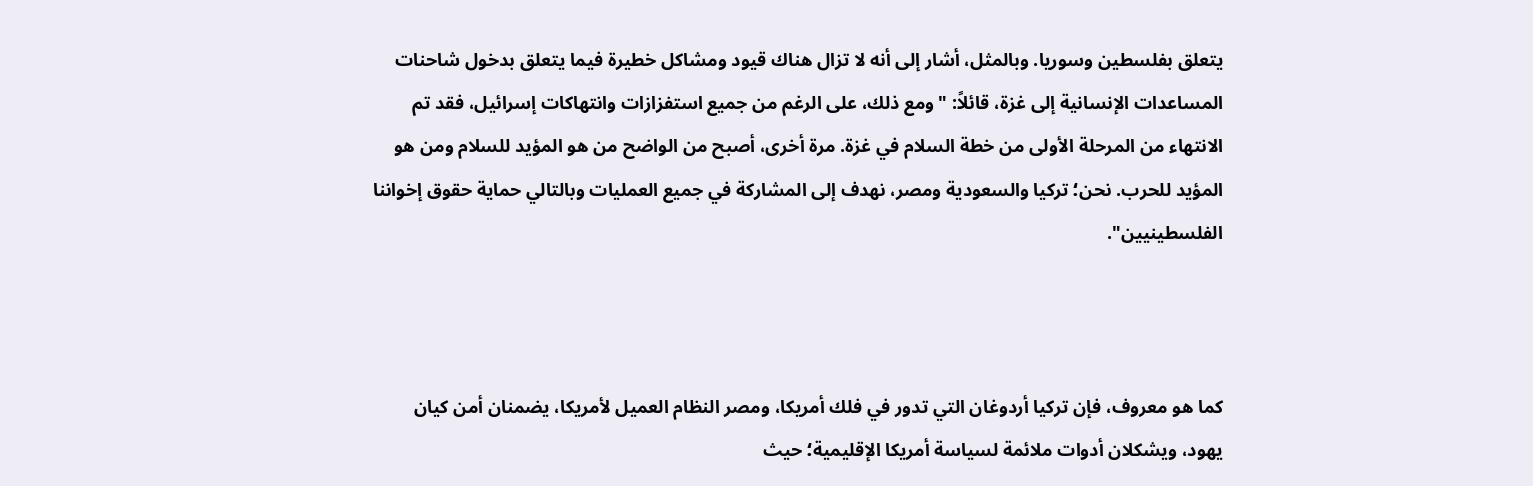يتعلق بفلسطين وسوريا. وبالمثل، أشار إلى أنه لا تزال هناك قيود ومشاكل خطيرة فيما يتعلق بدخول شاحنات المساعدات الإنسانية إلى غزة، قائلاً: "ومع ذلك، على الرغم من جميع استفزازات وانتهاكات إسرائيل، فقد تم الانتهاء من المرحلة الأولى من خطة السلام في غزة. مرة أخرى، أصبح من الواضح من هو المؤيد للسلام ومن هو المؤيد للحرب. نحن؛ تركيا والسعودية ومصر، نهدف إلى المشاركة في جميع العمليات وبالتالي حماية حقوق إخواننا الفلسطينيين".



كما هو معروف، فإن تركيا أردوغان التي تدور في فلك أمريكا، ومصر النظام العميل لأمريكا، يضمنان أمن كيان يهود، ويشكلان أدوات ملائمة لسياسة أمريكا الإقليمية؛ حيث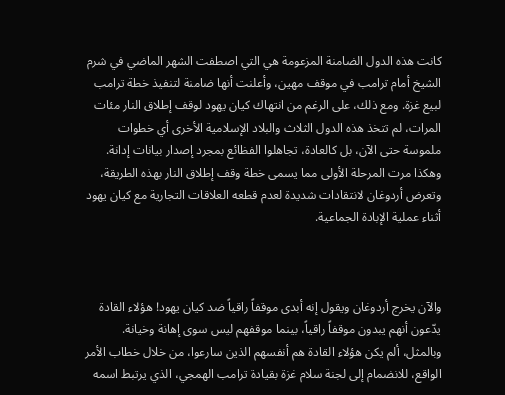كانت هذه الدول الضامنة المزعومة هي التي اصطفت الشهر الماضي في شرم الشيخ أمام ترامب في موقف مهين، وأعلنت أنها ضامنة لتنفيذ خطة ترامب لبيع غزة. ومع ذلك، على الرغم من انتهاك كيان يهود لوقف إطلاق النار مئات المرات، لم تتخذ هذه الدول الثلاث والبلاد الإسلامية الأخرى أي خطوات ملموسة حتى الآن، بل كالعادة، تجاهلوا الفظائع بمجرد إصدار بيانات إدانة. وهكذا مرت المرحلة الأولى مما يسمى خطة وقف إطلاق النار بهذه الطريقة، وتعرض أردوغان لانتقادات شديدة لعدم قطعه العلاقات التجارية مع كيان يهود أثناء عملية الإبادة الجماعية.



والآن يخرج أردوغان ويقول إنه أبدى موقفاً راقياً ضد كيان يهود! هؤلاء القادة يدّعون أنهم يبدون موقفاً راقياً، بينما موقفهم ليس سوى إهانة وخيانة. وبالمثل، ألم يكن هؤلاء القادة هم أنفسهم الذين سارعوا، من خلال خطاب الأمر الواقع، للانضمام إلى لجنة سلام غزة بقيادة ترامب الهمجي، الذي يرتبط اسمه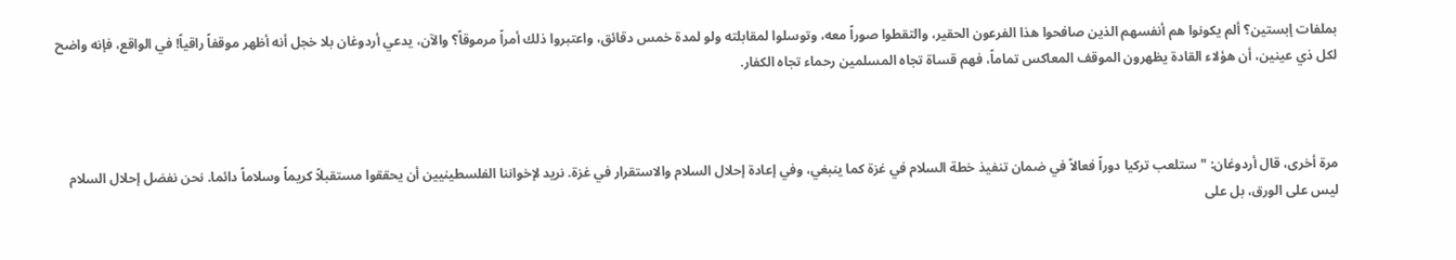بملفات إبستين؟ ألم يكونوا هم أنفسهم الذين صافحوا هذا الفرعون الحقير، والتقطوا صوراً معه، وتوسلوا لمقابلته ولو لمدة خمس دقائق، واعتبروا ذلك أمراً مرموقاً؟ والآن، يدعي أردوغان بلا خجل أنه أظهر موقفاً راقياً! في الواقع، فإنه واضح لكل ذي عينين، أن هؤلاء القادة يظهرون الموقف المعاكس تماماً، فهم قساة تجاه المسلمين رحماء تجاه الكفار.



مرة أخرى، قال أردوغان: "ستلعب تركيا دوراً فعالاً في ضمان تنفيذ خطة السلام في غزة كما ينبغي، وفي إعادة إحلال السلام والاستقرار في غزة. نريد لإخواننا الفلسطينيين أن يحققوا مستقبلاً كريماً وسلاماً دائما. نحن نفضل إحلال السلام ليس على الورق، بل على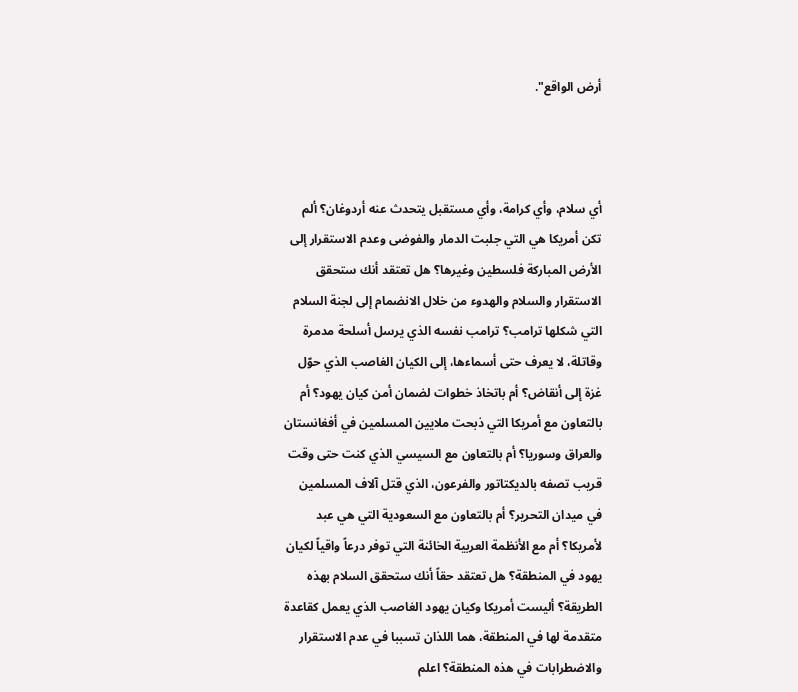أرض الواقع".



أي سلام، وأي كرامة، وأي مستقبل يتحدث عنه أردوغان؟ ألم تكن أمريكا هي التي جلبت الدمار والفوضى وعدم الاستقرار إلى الأرض المباركة فلسطين وغيرها؟ هل تعتقد أنك ستحقق الاستقرار والسلام والهدوء من خلال الانضمام إلى لجنة السلام التي شكلها ترامب؟ ترامب نفسه الذي يرسل أسلحة مدمرة وقاتلة، لا يعرف حتى أسماءها، إلى الكيان الغاصب الذي حوّل غزة إلى أنقاض؟ أم باتخاذ خطوات لضمان أمن كيان يهود؟ أم بالتعاون مع أمريكا التي ذبحت ملايين المسلمين في أفغانستان والعراق وسوريا؟ أم بالتعاون مع السيسي الذي كنت حتى وقت قريب تصفه بالديكتاتور والفرعون، الذي قتل آلاف المسلمين في ميدان التحرير؟ أم بالتعاون مع السعودية التي هي عبد لأمريكا؟ أم مع الأنظمة العربية الخائنة التي توفر درعاً واقياً لكيان يهود في المنطقة؟ هل تعتقد حقاً أنك ستحقق السلام بهذه الطريقة؟ أليست أمريكا وكيان يهود الغاصب الذي يعمل كقاعدة متقدمة لها في المنطقة، هما اللذان تسببا في عدم الاستقرار والاضطرابات في هذه المنطقة؟ اعلم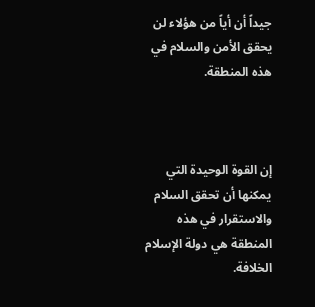جيداً أن أياً من هؤلاء لن يحقق الأمن والسلام في هذه المنطقة.



إن القوة الوحيدة التي يمكنها أن تحقق السلام والاستقرار في هذه المنطقة هي دولة الإسلام الخلافة.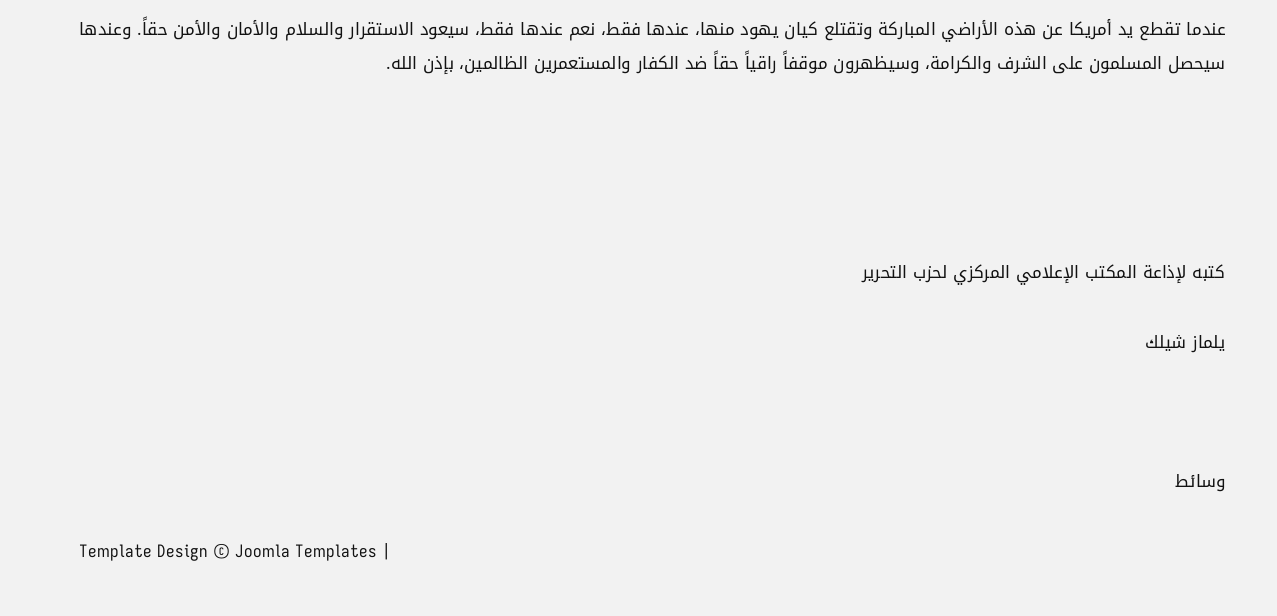عندما تقطع يد أمريكا عن هذه الأراضي المباركة وتقتلع كيان يهود منها، عندها فقط، نعم عندها فقط، سيعود الاستقرار والسلام والأمان والأمن حقاً. وعندها سيحصل المسلمون على الشرف والكرامة، وسيظهرون موقفاً راقياً حقاً ضد الكفار والمستعمرين الظالمين، بإذن الله.





كتبه لإذاعة المكتب الإعلامي المركزي لحزب التحرير

يلماز شيلك



وسائط

Template Design © Joomla Templates |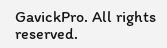GavickPro. All rights reserved.